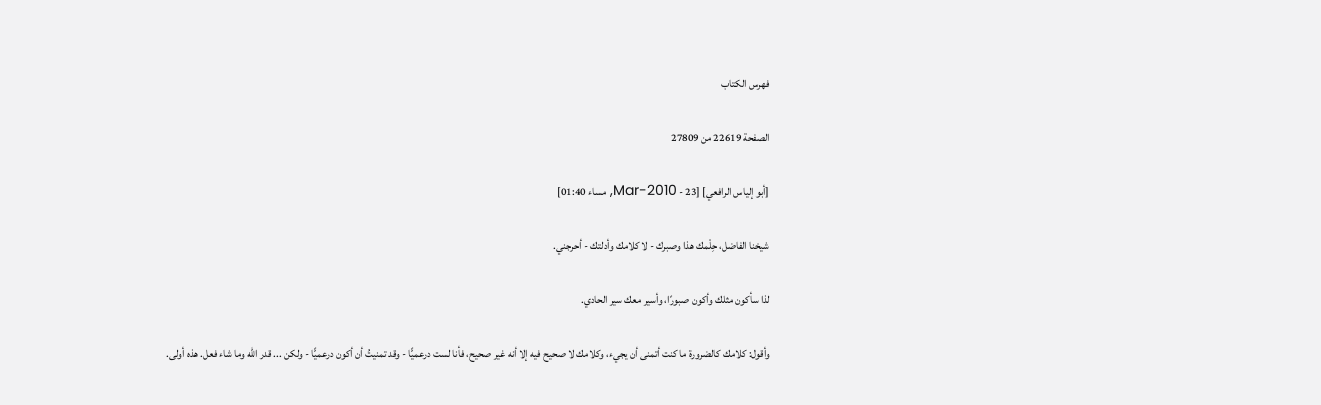فهرس الكتاب

الصفحة 22619 من 27809

[أبو إلياس الرافعي] [23 - Mar-2010, مساء 01:40]

شيخنا الفاضل، حِلْمك هذا وصبرك - لا كلامك وأدلتك - أحرجني.

لذا سأكون مثلك وأكون صبورًا، وأسير معك سير الحادي.

وأقول: كلامك كالضرورة ما كنت أتمنى أن يجيء، وكلامك لا صحيح فيه إلا أنه غير صحيح، فأنا لست درعميًّا - وقد تمنيتُ أن أكون درعميًّا - ولكن ... قدر الله وما شاء فعل. هذه أولى.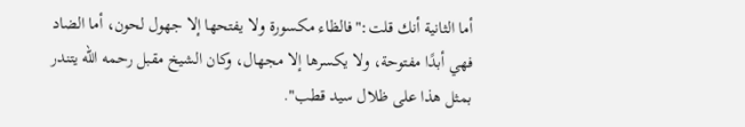أما الثانية أنك قلت:"فالظاء مكسورة ولا يفتحها إلا جهول لحون، أما الضاد فهي أبدًا مفتوحة، ولا يكسرها إلا مجهال، وكان الشيخ مقبل رحمه الله يتندر بمثل هذا على ظلال سيد قطب".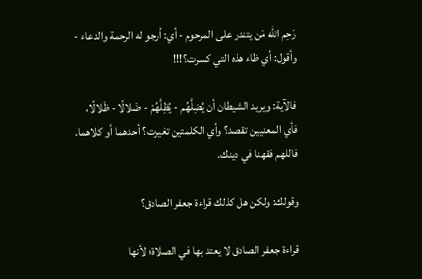رَحِم الله مَن يتندر على المرحوم - أي: أرجو له الرحمة والدعاء - وأقول: أي ظاء هذه التي كسرت؟!!!

فالآية: ويريد الشيطان أن يُضِلَّهُم - يُظِلَّهُمْ - ضَلالًا - ظَلالًا، فأي المعنيين تقصد؟ وأي الكلمتين تغيرت؟ أحدهما أو كلاهما. فاللهم فقهنا في دينك.

وقولك: ولكن هل كذلك قراءة جعفر الصادق؟

قراءة جعفر الصادق لا يعتد بها في الصلاة؛ لأنها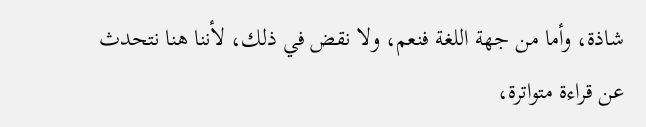شاذة، وأما من جهة اللغة فنعم، ولا نقض في ذلك، لأننا هنا نتحدث عن قراءة متواترة،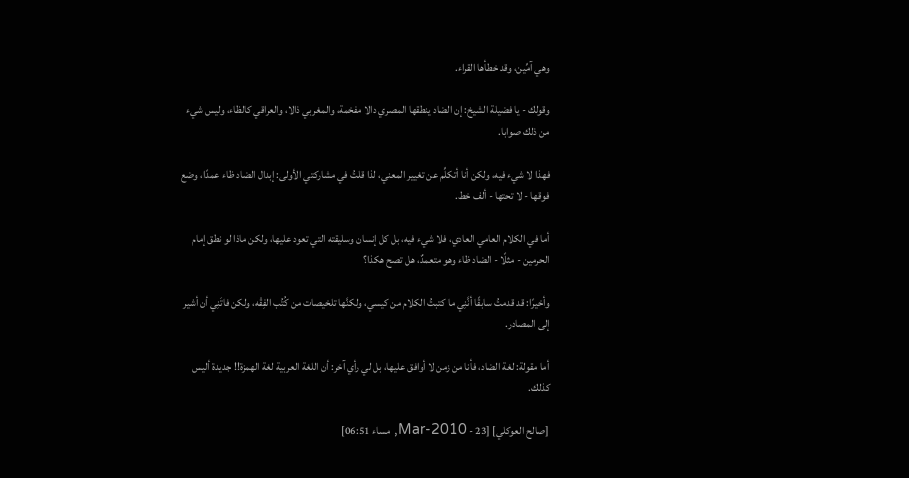وهي آمِّين، وقد خطأها القراء.

وقولك - يا فضيلة الشيخ: إن الضاد ينطقها المصري دالا مفخمة، والمغربي ذالا، والعراقي كالظاء، وليس شيء من ذلك صوابا.

فهذا لا شيء فيه، ولكن أنا أتكلِّم عن تغيير المعني، لذا قلتُ في مشاركتي الأولى: إبدال الضاد ظاء عمدًا، وضع فوقها - لا تحتها - ألف خط.

أما في الكلام العامي العادي، فلا شيء فيه، بل كل إنسان وسليقته التي تعود عليها، ولكن ماذا لو نطق إمام الحرمين - مثلًا - الضاد ظاء وهو متعمدٌ، هل تصح هكذا؟

وأخيرًا: قد قدمتُ سابقًا أنَّنِي ما كتبتُ الكلام من كيسي، ولكنَّها تلخيصات من كُتُب الفِقْه، ولكن فاتَنِي أن أشير إلى المصادر.

أما مقولة: لغة الضاد، فأنا من زمن لا أوافق عليها، بل لي رأي آخر: أن اللغة العربية لغة الهمزة!! جديدة أليس كذلك.

[صالح العوكلي] [23 - Mar-2010, مساء 06:51]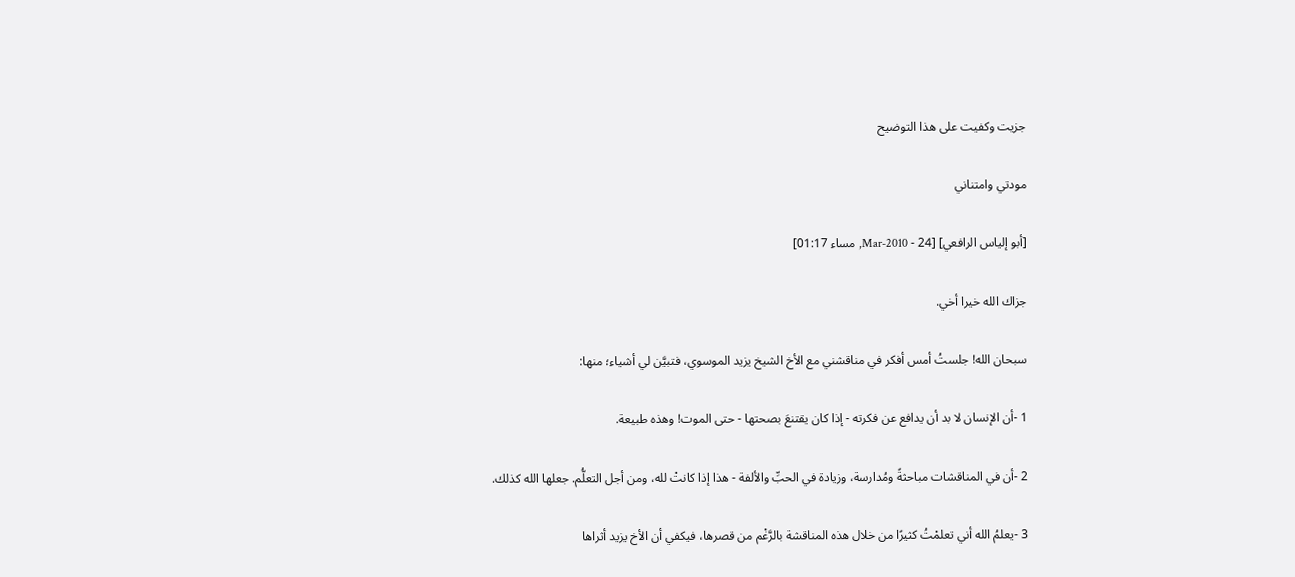جزيت وكفيت على هذا التوضيح

مودتي وامتناني

[أبو إلياس الرافعي] [24 - Mar-2010, مساء 01:17]

جزاك الله خيرا أخي.

سبحان الله! جلستُ أمس أفكر في مناقشني مع الأخ الشيخ يزيد الموسوي، فتبيَّن لي أشياء؛ منها:

1 -أن الإنسان لا بد أن يدافع عن فكرته - إذا كان يقتنعَ بصحتها - حتى الموت! وهذه طبيعة.

2 -أن في المناقشات مباحثةً ومُدارسة، وزيادة في الحبِّ والألفة - هذا إذا كانتْ لله، ومن أجل التعلُّم. جعلها الله كذلك.

3 -يعلمُ الله أني تعلمْتُ كثيرًا من خلال هذه المناقشة بالرَّغْم من قصرها، فيكفي أن الأخ يزيد أثراها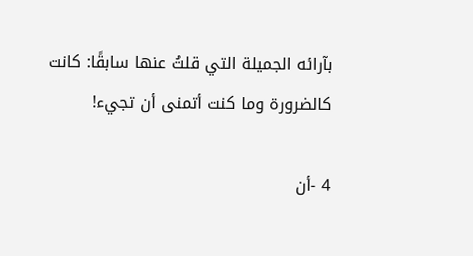بآرائه الجميلة التي قلتُ عنها سابقًا: كانت كالضرورة وما كنت أتمنى أن تجيء!

4 -أن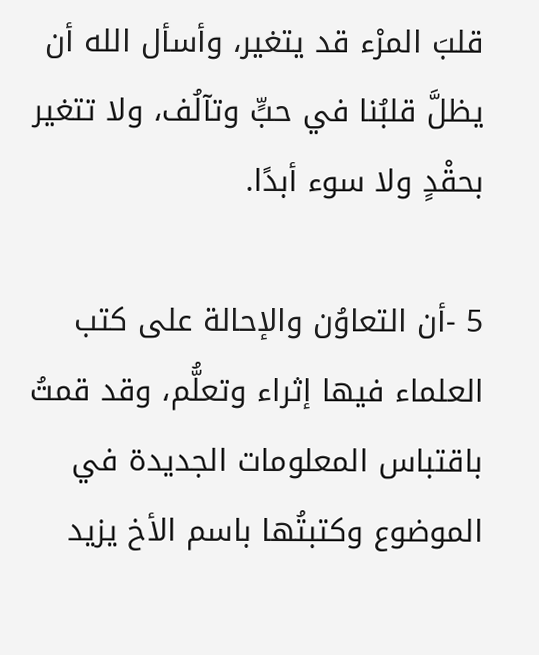قلبَ المرْء قد يتغير، وأسأل الله أن يظلَّ قلبُنا في حبٍّ وتآلُف، ولا تتغير بحقْدٍ ولا سوء أبدًا.

5 -أن التعاوُن والإحالة على كتب العلماء فيها إثراء وتعلُّم، وقد قمتُ باقتباس المعلومات الجديدة في الموضوع وكتبتُها باسم الأخ يزيد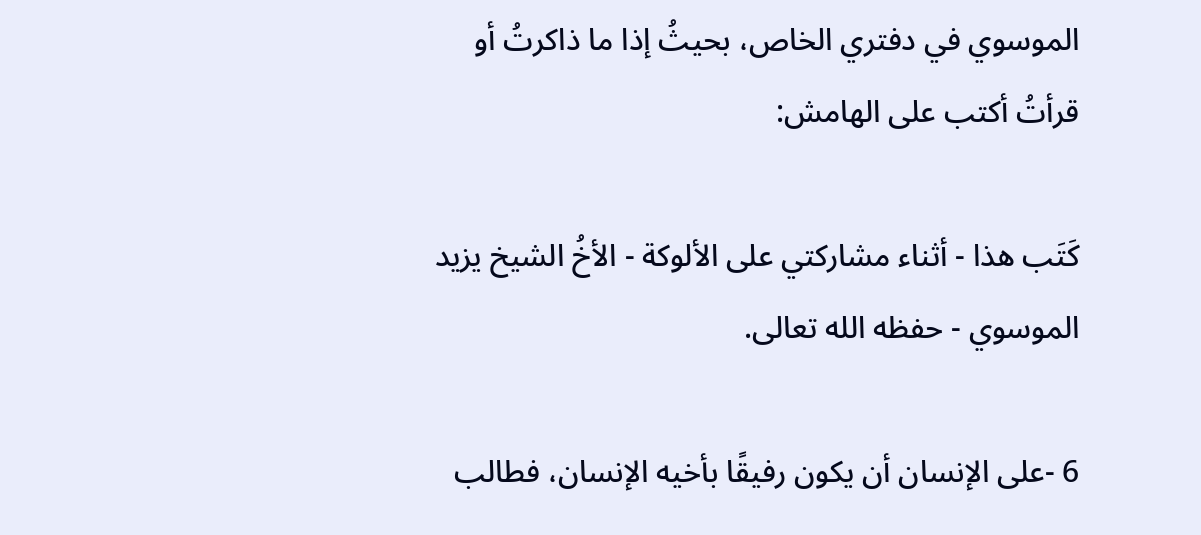الموسوي في دفتري الخاص، بحيثُ إذا ما ذاكرتُ أو قرأتُ أكتب على الهامش:

كَتَب هذا - أثناء مشاركتي على الألوكة - الأخُ الشيخ يزيد الموسوي - حفظه الله تعالى.

6 -على الإنسان أن يكون رفيقًا بأخيه الإنسان، فطالب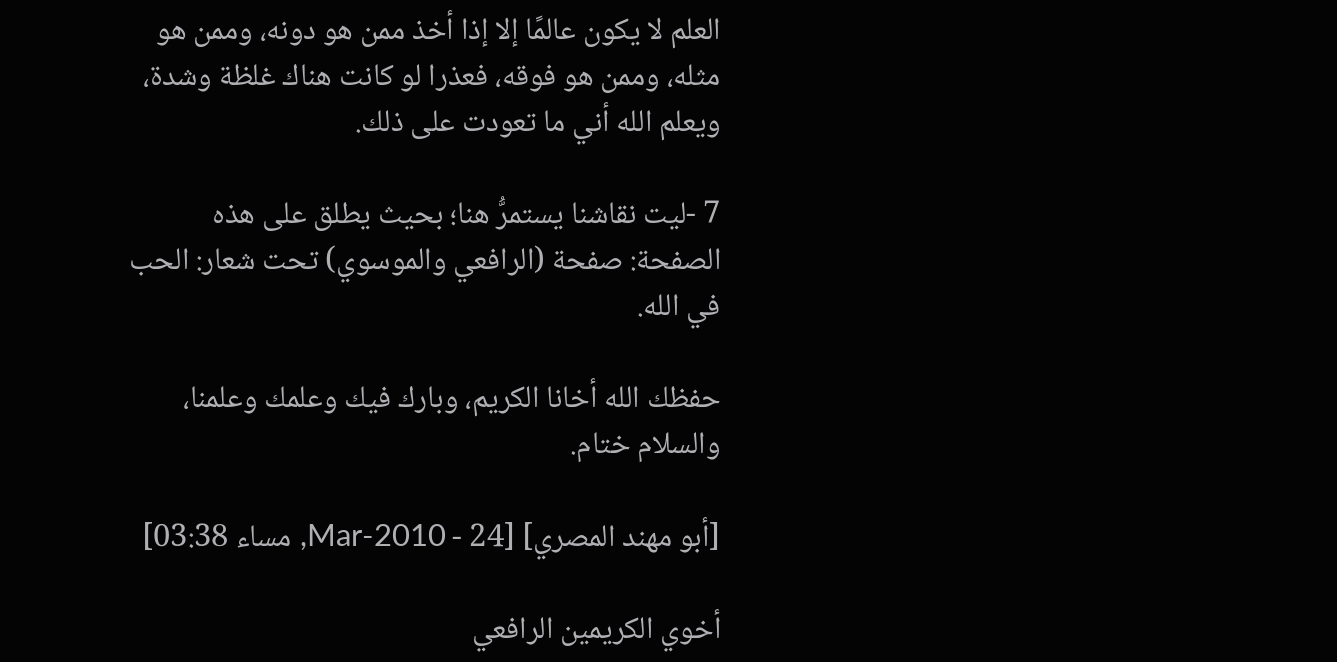العلم لا يكون عالمًا إلا إذا أخذ ممن هو دونه، وممن هو مثله، وممن هو فوقه، فعذرا لو كانت هناك غلظة وشدة، ويعلم الله أني ما تعودت على ذلك.

7 -ليت نقاشنا يستمرُّ هنا؛ بحيث يطلق على هذه الصفحة: صفحة (الرافعي والموسوي) تحت شعار: الحب في الله.

حفظك الله أخانا الكريم، وبارك فيك وعلمك وعلمنا، والسلام ختام.

[أبو مهند المصري] [24 - Mar-2010, مساء 03:38]

أخوي الكريمين الرافعي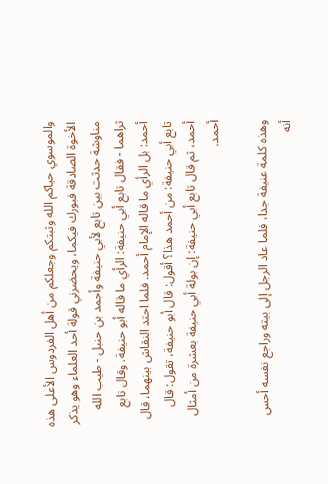والموسوي حياكم الله وثبتكم وجعلكم من أهل الفردوس الأعلى هذه الأخوة الصادقة فبورك فيكما، ويحضرني قولة أحد العلماء وهو يذكر مناوشة حدثت بين تابع لأبي حنيفة وأحمد بن حنبل - طيب الله ثراهما - فقال تابع أبي حنيفة: الرأي ما قاله أبو حنيفة. وقال تابع أحمد: بل الرأي ما قاله الإمام أحمد. فلما احتد النقاش بينهما، قال تابع أبي حنيفة: من أحمد هذا؟ أقول: قال أبو حنيفة، تقول: قال أحمد، ثم قال تابع أبي حنيفة: إن بولة أبي حنيفة بعشرة من أمثال أحمد.

وهذه كلمة عنيفة جدا، فلما عاد الرجل إلى بيته وراجع نفسه أحس أنه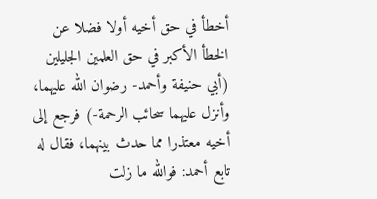أخطأ في حق أخيه أولا فضلا عن الخطأ الأكبر في حق العلمين الجليلين (أبي حنيفة وأحمد- رضوان الله عليهما، وأنزل عليهما سحائب الرحمة-) فرجع إلى أخيه معتذرا مما حدث بينهما، فقال له تابع أحمد: فوالله ما زلت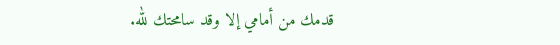قدمك من أمامي إلا وقد سامحتك لله.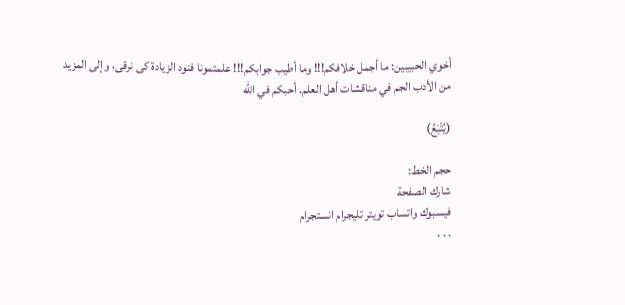أخوي الحبيبين: ما أجمل خلافكم!!! وما أطيب جوابكم!!! علمتمونا فنود الزيادة كى نرقى، وإلى المزيد من الأدب الجم في مناقشات أهل العلم. أحبكم في الله

(يُتْبَعُ)

حجم الخط:
شارك الصفحة
فيسبوك واتساب تويتر تليجرام انستجرام
. . .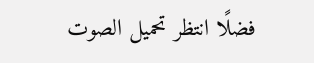فضلًا انتظر تحميل الصوت